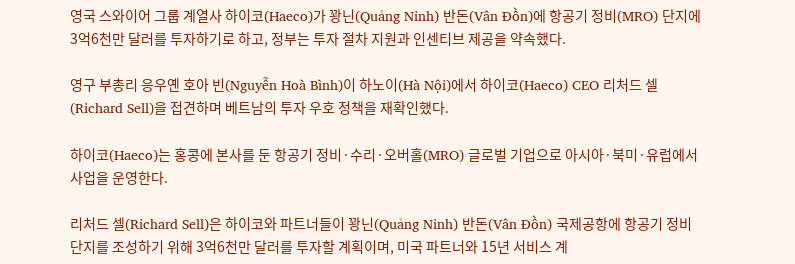영국 스와이어 그룹 계열사 하이코(Haeco)가 꽝닌(Quảng Ninh) 반돈(Vân Đồn)에 항공기 정비(MRO) 단지에 3억6천만 달러를 투자하기로 하고, 정부는 투자 절차 지원과 인센티브 제공을 약속했다.

영구 부총리 응우옌 호아 빈(Nguyễn Hoà Bình)이 하노이(Hà Nội)에서 하이코(Haeco) CEO 리처드 셀(Richard Sell)을 접견하며 베트남의 투자 우호 정책을 재확인했다.

하이코(Haeco)는 홍콩에 본사를 둔 항공기 정비·수리·오버홀(MRO) 글로벌 기업으로 아시아·북미·유럽에서 사업을 운영한다.

리처드 셀(Richard Sell)은 하이코와 파트너들이 꽝닌(Quảng Ninh) 반돈(Vân Đồn) 국제공항에 항공기 정비 단지를 조성하기 위해 3억6천만 달러를 투자할 계획이며, 미국 파트너와 15년 서비스 계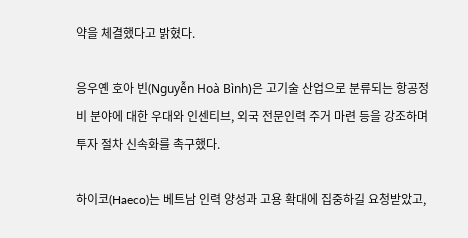약을 체결했다고 밝혔다.

응우옌 호아 빈(Nguyễn Hoà Bình)은 고기술 산업으로 분류되는 항공정비 분야에 대한 우대와 인센티브, 외국 전문인력 주거 마련 등을 강조하며 투자 절차 신속화를 촉구했다.

하이코(Haeco)는 베트남 인력 양성과 고용 확대에 집중하길 요청받았고,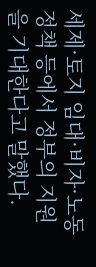세제·토지 임대·비자·노동정책 등에서 정부의 지원을 기대한다고 말했다.